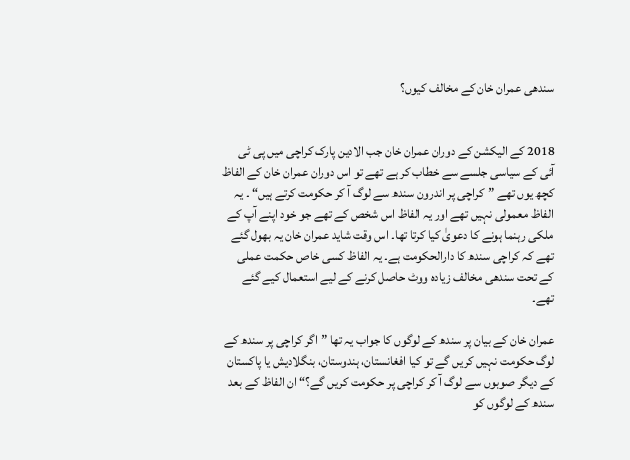سندھی عمران خان کے مخالف کیوں؟


2018 کے الیکشن کے دوران عمران خان جب الادین پارک کراچی میں پی ٹی آئی کے سیاسی جلسے سے خطاب کر ہے تھے تو اس دوران عمران خان کے الفاظ کچھ یوں تھے ”کراچی پر اندرون سندھ سے لوگ آ کر حکومت کرتے ہیں“ ۔ یہ الفاظ معمولی نہیں تھے اور یہ الفاظ اس شخص کے تھے جو خود اپنے آپ کے ملکی رہنما ہونے کا دعویٰ کیا کرتا تھا۔ اس وقت شاید عمران خان یہ بھول گئے تھے کہ کراچی سندھ کا دارالحکومت ہے۔ یہ الفاظ کسی خاص حکمت عملی کے تحت سندھی مخالف زیادہ ووٹ حاصل کرنے کے لیے استعمال کیے گئے تھے۔

عمران خان کے بیان پر سندھ کے لوگوں کا جواب یہ تھا ”اگر کراچی پر سندھ کے لوگ حکومت نہیں کریں گے تو کیا افغانستان، ہندوستان، بنگلادیش یا پاکستان کے دیگر صوبوں سے لوگ آ کر کراچی پر حکومت کریں گے؟“ ان الفاظ کے بعد سندھ کے لوگوں کو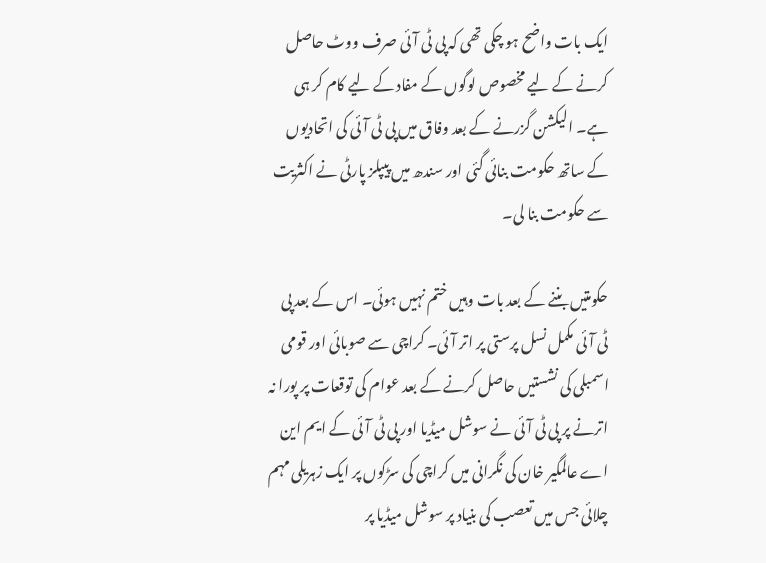ایک بات واضح ہو چکی تھی کہ پی ٹی آئی صرف ووٹ حاصل کرنے کے لیے مخصوص لوگوں کے مفاد کے لیے کام کر ہی ہے۔ الیکشن گزرنے کے بعد وفاق میں پی ٹی آئی کی اتحادیوں کے ساتھ حکومت بنائی گئی اور سندھ میں پیپلز پارٹی نے اکثریت سے حکومت بنا لی۔

حکومتیں بننے کے بعد بات وہیں ختم نہیں ہوئی۔ اس کے بعد پی ٹی آئی مکمل نسل پرستی پر اتر آئی۔ کراچی سے صوبائی اور قومی اسمبلی کی نشستیں حاصل کرنے کے بعد عوام کی توقعات پر پورا نہ اترنے پر پی ٹی آئی نے سوشل میڈیا اور پی ٹی آئی کے ایم این اے عالمگیر خان کی نگرانی میں کراچی کی سڑکوں پر ایک زہریلی مہم چلائی جس میں تعصب کی بنیاد پر سوشل میڈیا پر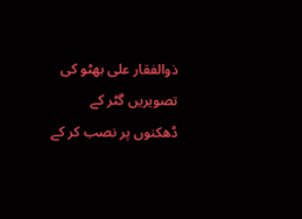ذوالفقار علی بھٹو کی تصویریں گٹر کے ڈھکنوں پر نصب کر کے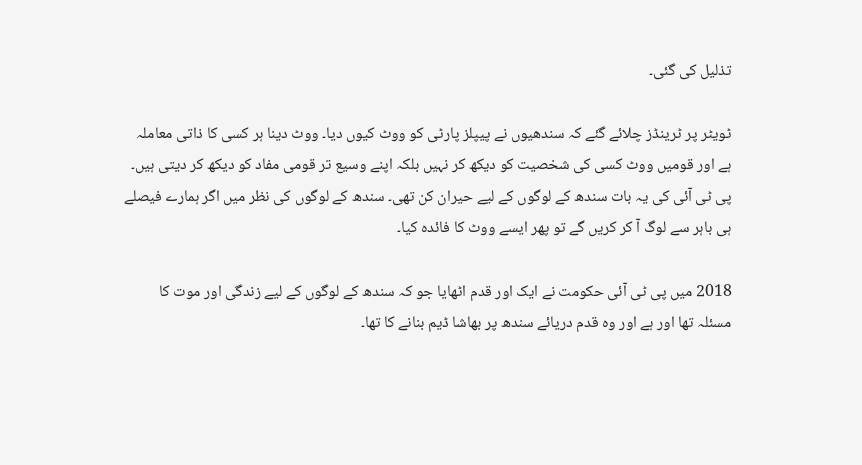تذلیل کی گئی۔

ٹویٹر پر ٹرینڈز چلائے گئے کہ سندھیوں نے پیپلز پارٹی کو ووٹ کیوں دیا۔ ووٹ دینا ہر کسی کا ذاتی معاملہ ہے اور قومیں ووٹ کسی کی شخصیت کو دیکھ کر نہیں بلکہ اپنے وسیع تر قومی مفاد کو دیکھ کر دیتی ہیں۔ پی ٹی آئی کی یہ بات سندھ کے لوگوں کے لیے حیران کن تھی۔ سندھ کے لوگوں کی نظر میں اگر ہمارے فیصلے ہی باہر سے لوگ آ کر کریں گے تو پھر ایسے ووٹ کا فائدہ کیا۔

2018 میں پی ٹی آئی حکومت نے ایک اور قدم اٹھایا جو کہ سندھ کے لوگوں کے لیے زندگی اور موت کا مسئلہ تھا اور ہے اور وہ قدم دریائے سندھ پر بھاشا ڈیم بنانے کا تھا۔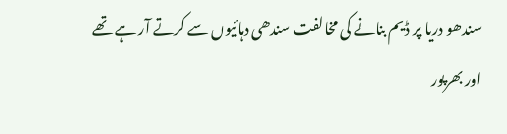سندھو دریا پر ڈیم بنانے کی مخالفت سندھی دہائیوں سے کرتے آر ہے تھے اور بھرپور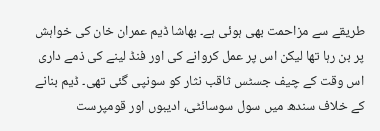طریقے سے مزاحمت بھی ہوئی ہے۔ بھاشا ڈیم عمران خان کی خواہش پر بن رہا تھا لیکن اس پر عمل کروانے کی اور فنڈ لینے کی ذمے داری اس وقت کے چیف جسٹس ثاقب نثار کو سونپی گئی تھی۔ ڈیم بنانے کے خلاف سندھ میں سول سوسائٹی، ادیبوں اور قومپرست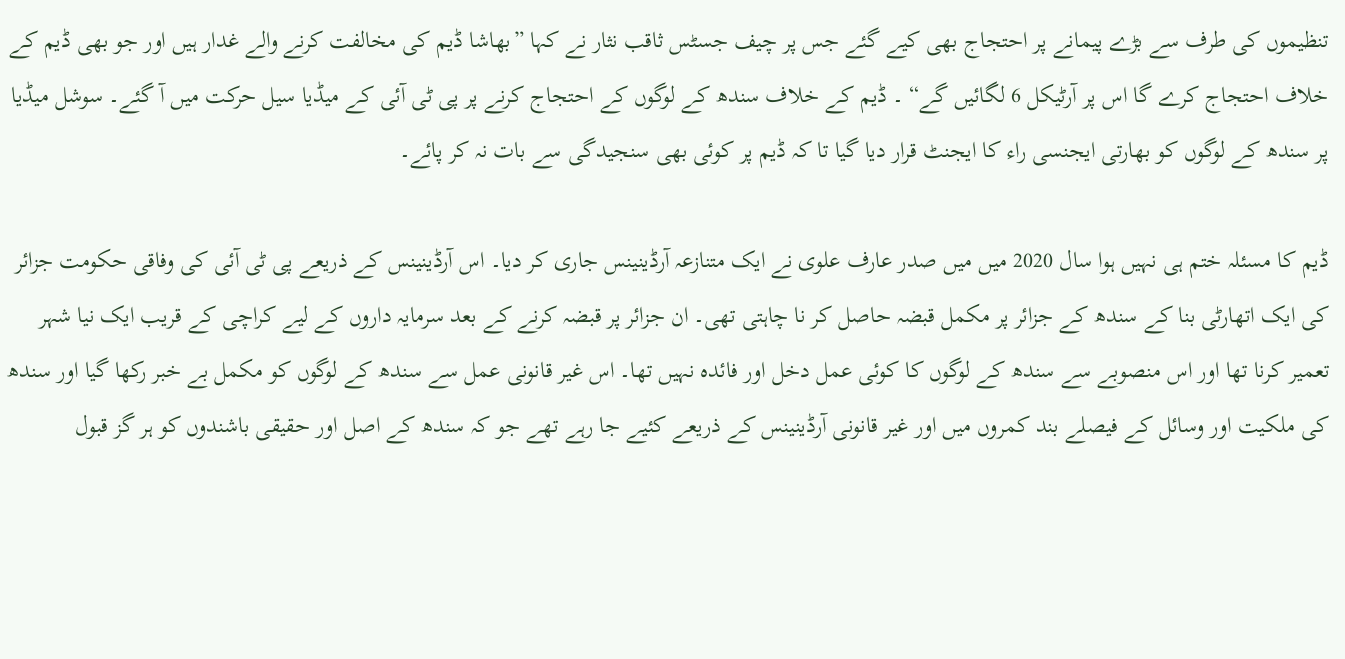تنظیموں کی طرف سے بڑے پیمانے پر احتجاج بھی کیے گئے جس پر چیف جسٹس ثاقب نثار نے کہا ”بھاشا ڈیم کی مخالفت کرنے والے غدار ہیں اور جو بھی ڈیم کے خلاف احتجاج کرے گا اس پر آرٹیکل 6 لگائیں گے“ ۔ ڈیم کے خلاف سندھ کے لوگوں کے احتجاج کرنے پر پی ٹی آئی کے میڈیا سیل حرکت میں آ گئے۔ سوشل میڈیا پر سندھ کے لوگوں کو بھارتی ایجنسی راء کا ایجنٹ قرار دیا گیا تا کہ ڈیم پر کوئی بھی سنجیدگی سے بات نہ کر پائے۔

ڈیم کا مسئلہ ختم ہی نہیں ہوا سال 2020 میں میں صدر عارف علوی نے ایک متنازعہ آرڈینینس جاری کر دیا۔ اس آرڈینینس کے ذریعے پی ٹی آئی کی وفاقی حکومت جزائر کی ایک اتھارٹی بنا کے سندھ کے جزائر پر مکمل قبضہ حاصل کر نا چاہتی تھی۔ ان جزائر پر قبضہ کرنے کے بعد سرمایہ داروں کے لیے کراچی کے قریب ایک نیا شہر تعمیر کرنا تھا اور اس منصوبے سے سندھ کے لوگوں کا کوئی عمل دخل اور فائدہ نہیں تھا۔ اس غیر قانونی عمل سے سندھ کے لوگوں کو مکمل بے خبر رکھا گیا اور سندھ کی ملکیت اور وسائل کے فیصلے بند کمروں میں اور غیر قانونی آرڈینینس کے ذریعے کئیے جا رہے تھے جو کہ سندھ کے اصل اور حقیقی باشندوں کو ہر گز قبول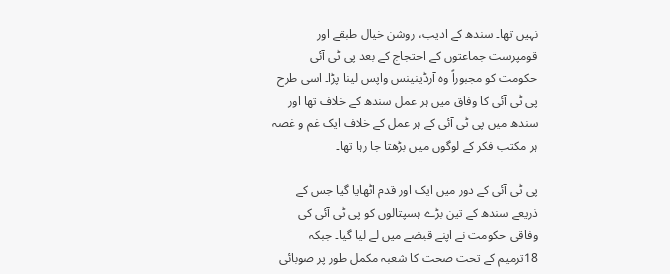نہیں تھا۔ سندھ کے ادیب، روشن خیال طبقے اور قومپرست جماعتوں کے احتجاج کے بعد پی ٹی آئی حکومت کو مجبوراً وہ آرڈینینس واپس لینا پڑا۔ اسی طرح پی ٹی آئی کا وفاق میں ہر عمل سندھ کے خلاف تھا اور سندھ میں پی ٹی آئی کے ہر عمل کے خلاف ایک غم و غصہ ہر مکتب فکر کے لوگوں میں بڑھتا جا رہا تھا۔

پی ٹی آئی کے دور میں ایک اور قدم اٹھایا گیا جس کے ذریعے سندھ کے تین بڑے ہسپتالوں کو پی ٹی آئی کی وفاقی حکومت نے اپنے قبضے میں لے لیا گیا۔ جبکہ 18ترمیم کے تحت صحت کا شعبہ مکمل طور پر صوبائی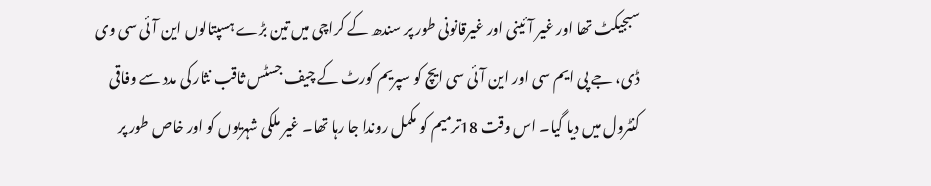سبجیکٹ تھا اور غیر آئینی اور غیرقانونی طور پر سندھ کے کراچی میں تین بڑے ہسپتالوں این آئی سی وی ڈی، جے پی ایم سی اور این آئی سی ایچ کو سپریم کورٹ کے چیف جسٹس ثاقب نثار کی مدد سے وفاقی کنٹرول میں دیا گیا۔ اس وقت 18ترمیم کو مکمل روندا جا رہا تھا۔ غیر ملکی شہریوں کو اور خاص طور پر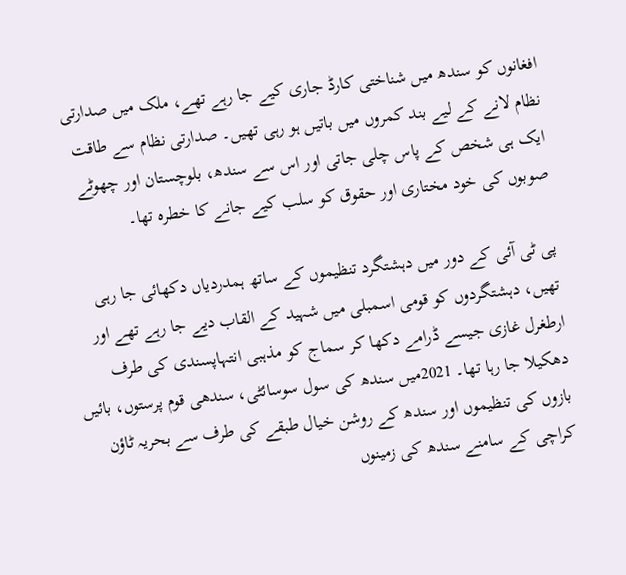افغانوں کو سندھ میں شناختی کارڈ جاری کیے جا رہے تھے، ملک میں صدارتی نظام لانے کے لیے بند کمروں میں باتیں ہو رہی تھیں۔ صدارتی نظام سے طاقت ایک ہی شخص کے پاس چلی جاتی اور اس سے سندھ، بلوچستان اور چھوٹے صوبوں کی خود مختاری اور حقوق کو سلب کیے جانے کا خطرہ تھا۔

پی ٹی آئی کے دور میں دہشتگرد تنظیموں کے ساتھ ہمدردیاں دکھائی جا رہی تھیں، دہشتگردوں کو قومی اسمبلی میں شہید کے القاب دیے جا رہے تھے اور ارطغرل غازی جیسے ڈرامے دکھا کر سماج کو مذہبی انتہاپسندی کی طرف دھکیلا جا رہا تھا۔ 2021میں سندھ کی سول سوسائٹی، سندھی قوم پرستوں، بائیں بازوں کی تنظیموں اور سندھ کے روشن خیال طبقے کی طرف سے بحریہ ٹاؤن کراچی کے سامنے سندھ کی زمینوں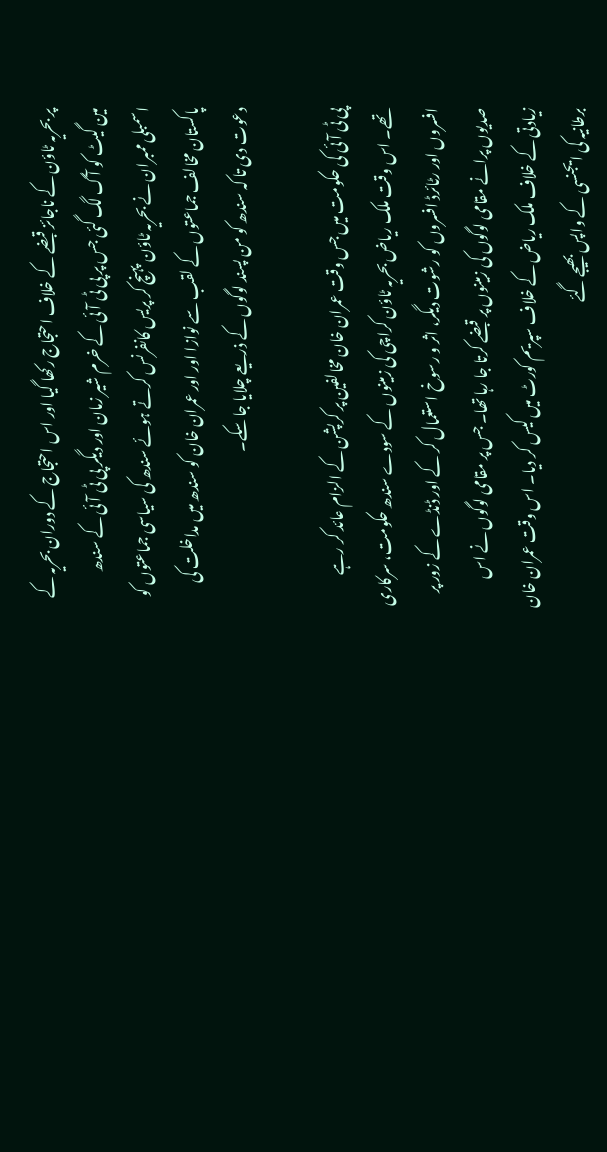پر بحریہ ٹاؤن کے ناجائز قبضے کے خلاف احتجاج رکھا گیا اور اس احتجاج کے دوران بحریہ کے مین گیٹ کو آگ لگ گئی جس پر پی ٹی آئی کے خرم شیر زمان اور دیگر پی ٹی آئی کے سندھ اسمبلی ممبران نے بحریہ ٹاؤن پہنچ کر پریس کانفرنس کرتے ہوئے سندھ کی سیاسی جماعتوں کو پاکستان مخالف جماعتوں کے لقب سے نوازا اور اور عمران خان کو سندھ میں مداخلت کی دعوت دی تا کہ سندھ کو من پسند لوگوں کے ذریعے چلایا جا سکے۔

پی ٹی آئی کی حکومت میں جس وقت عمران خان مخالفین پر کرپشن کے الزام عائد کر رہے تھے۔ اس وقت ملک ریاض بحریہ ٹاؤن کراچی کی زمینوں کے سودے سندھ حکومت، سرکاری افسروں اور رٹائرڈ افسروں کو رشوت دیگر، اثر و رسوخ استعمال کر کے اور ڈنڈے کے زور پر صدیوں پرانے مقامی لوگوں کی زمینوں پر قبضے کرتا جا رہا تھا۔ جس پر مقامی لوگوں نے اس زیادتی کے خلاف ملک ریاض کے خلاف سپریم کورٹ میں کیس کر دیا۔ اس وقت عمران خان برطانیہ کی ایجنسی کے واپس بھیجے گئے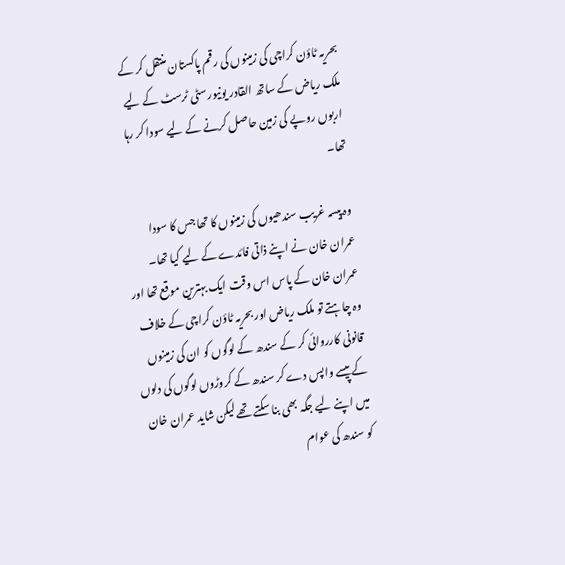بحریہ ٹاؤن کراچی کی زمینوں کی رقم پاکستان منتقل کر کے ملک ریاض کے ساتھ القادر یونیورسٹی ٹرسٹ کے لیے اربوں روپے کی زمین حاصل کرنے کے لیے سودا کر رہا تھا۔

وہ پیسہ غریب سندھیوں کی زمینوں کا تھا جس کا سودا عمران خان نے اپنے ذاتی فائدے کے لیے کیا تھا۔ عمران خان کے پاس اس وقت ایک بہترین موقع تھا اور وہ چاہتے تو ملک ریاض اور بحریہ ٹاؤن کراچی کے خلاف قانونی کارروائی کر کے سندھ کے لوگوں کو ان کی زمینوں کے پیسے واپس دے کر سندھ کے کروڑوں لوگوں کی دلوں میں اپنے لیے جگہ بھی بنا سکتے تھے لیکن شاید عمران خان کو سندھ کی عوام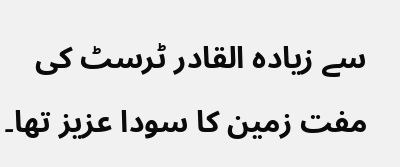سے زیادہ القادر ٹرسٹ کی مفت زمین کا سودا عزیز تھا۔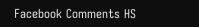Facebook Comments HS